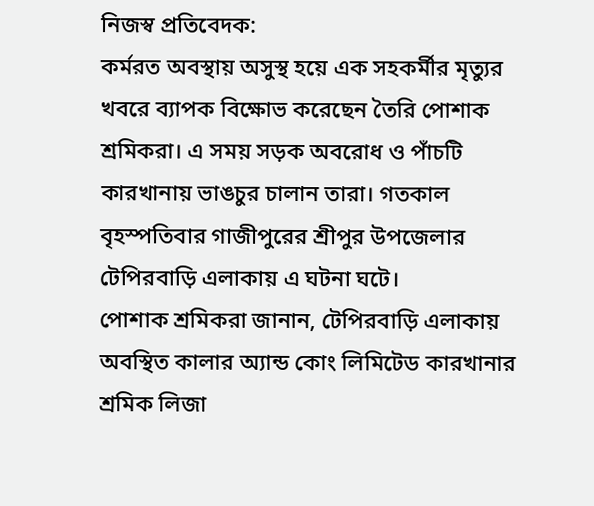নিজস্ব প্রতিবেদক:
কর্মরত অবস্থায় অসুস্থ হয়ে এক সহকর্মীর মৃত্যুর খবরে ব্যাপক বিক্ষোভ করেছেন তৈরি পোশাক শ্রমিকরা। এ সময় সড়ক অবরোধ ও পাঁচটি কারখানায় ভাঙচুর চালান তারা। গতকাল বৃহস্পতিবার গাজীপুরের শ্রীপুর উপজেলার টেপিরবাড়ি এলাকায় এ ঘটনা ঘটে।
পোশাক শ্রমিকরা জানান, টেপিরবাড়ি এলাকায় অবস্থিত কালার অ্যান্ড কোং লিমিটেড কারখানার শ্রমিক লিজা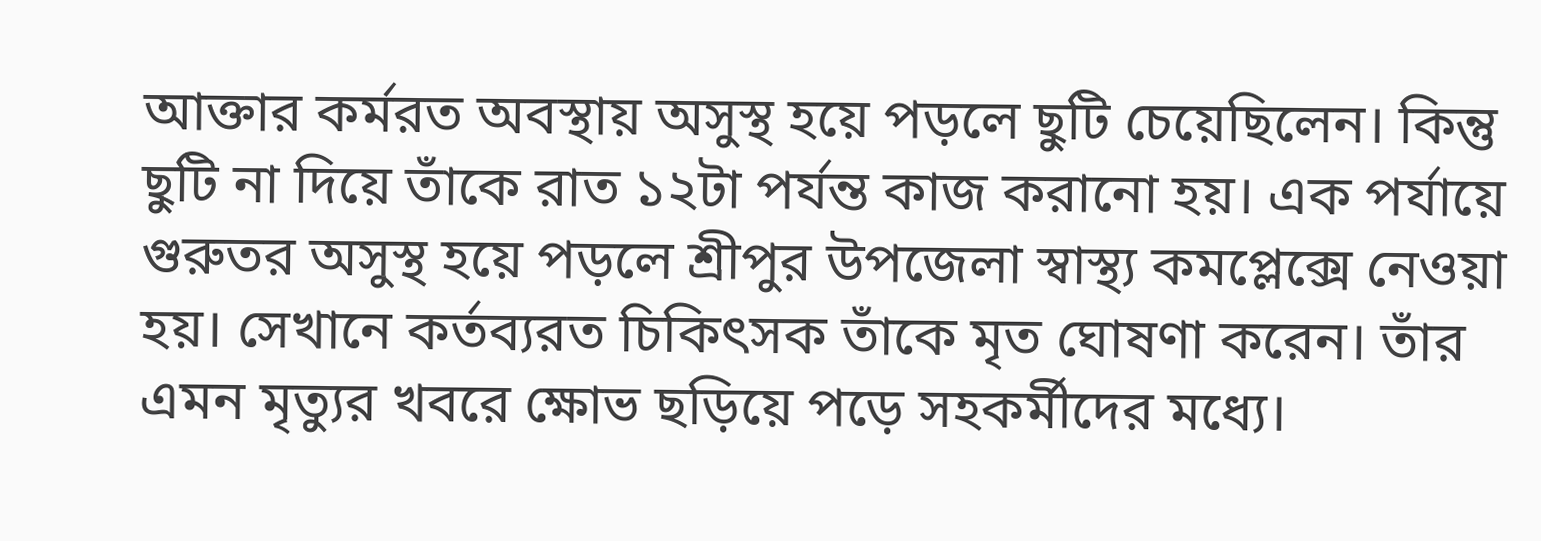আক্তার কর্মরত অবস্থায় অসুস্থ হয়ে পড়লে ছুটি চেয়েছিলেন। কিন্তু ছুটি না দিয়ে তাঁকে রাত ১২টা পর্যন্ত কাজ করানো হয়। এক পর্যায়ে গুরুতর অসুস্থ হয়ে পড়লে শ্রীপুর উপজেলা স্বাস্থ্য কমপ্লেক্সে নেওয়া হয়। সেখানে কর্তব্যরত চিকিৎসক তাঁকে মৃত ঘোষণা করেন। তাঁর এমন মৃত্যুর খবরে ক্ষোভ ছড়িয়ে পড়ে সহকর্মীদের মধ্যে।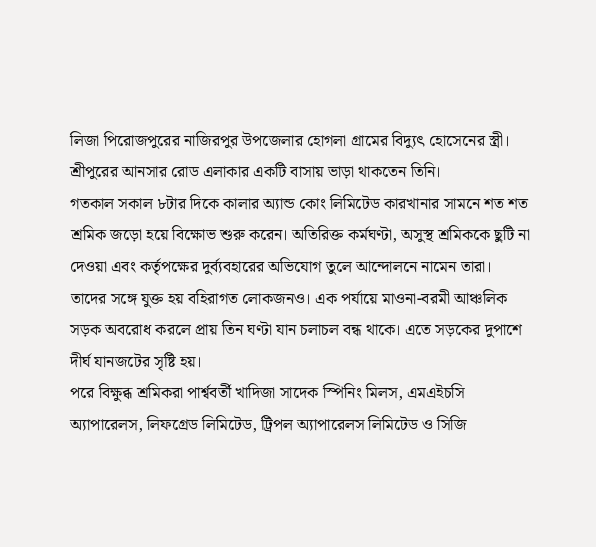লিজা পিরোজপুরের নাজিরপুর উপজেলার হোগলা গ্রামের বিদ্যুৎ হোসেনের স্ত্রী। শ্রীপুরের আনসার রোড এলাকার একটি বাসায় ভাড়া থাকতেন তিনি।
গতকাল সকাল ৮টার দিকে কালার অ্যান্ড কোং লিমিটেড কারখানার সামনে শত শত শ্রমিক জড়ো হয়ে বিক্ষোভ শুরু করেন। অতিরিক্ত কর্মঘণ্টা, অসুস্থ শ্রমিককে ছুটি না দেওয়া এবং কর্তৃপক্ষের দুর্ব্যবহারের অভিযোগ তুলে আন্দোলনে নামেন তারা। তাদের সঙ্গে যুক্ত হয় বহিরাগত লোকজনও। এক পর্যায়ে মাওনা-বরমী আঞ্চলিক সড়ক অবরোধ করলে প্রায় তিন ঘণ্টা যান চলাচল বন্ধ থাকে। এতে সড়কের দুপাশে দীর্ঘ যানজটের সৃষ্টি হয়।
পরে বিক্ষুব্ধ শ্রমিকরা পার্শ্ববর্তী খাদিজা সাদেক স্পিনিং মিলস, এমএইচসি অ্যাপারেলস, লিফগ্রেড লিমিটেড, ট্রিপল অ্যাপারেলস লিমিটেড ও সিজি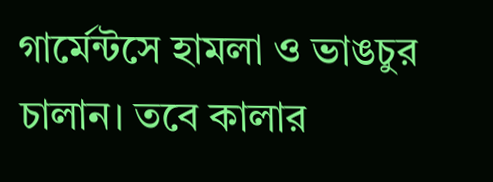গার্মেন্টসে হামলা ও ভাঙচুর চালান। তবে কালার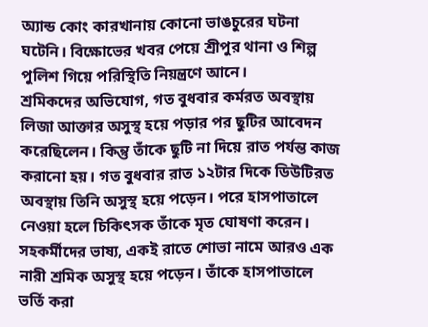অ্যান্ড কোং কারখানায় কোনো ভাঙচুরের ঘটনা ঘটেনি। বিক্ষোভের খবর পেয়ে শ্রীপুর থানা ও শিল্প পুলিশ গিয়ে পরিস্থিতি নিয়ন্ত্রণে আনে।
শ্রমিকদের অভিযোগ, গত বুধবার কর্মরত অবস্থায় লিজা আক্তার অসুস্থ হয়ে পড়ার পর ছুটির আবেদন করেছিলেন। কিন্তু তাঁকে ছুটি না দিয়ে রাত পর্যন্ত কাজ করানো হয়। গত বুধবার রাত ১২টার দিকে ডিউটিরত অবস্থায় তিনি অসুস্থ হয়ে পড়েন। পরে হাসপাতালে নেওয়া হলে চিকিৎসক তাঁকে মৃত ঘোষণা করেন। সহকর্মীদের ভাষ্য, একই রাতে শোভা নামে আরও এক নারী শ্রমিক অসুস্থ হয়ে পড়েন। তাঁকে হাসপাতালে ভর্তি করা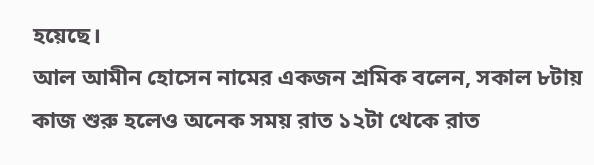হয়েছে।
আল আমীন হোসেন নামের একজন শ্রমিক বলেন, সকাল ৮টায় কাজ শুরু হলেও অনেক সময় রাত ১২টা থেকে রাত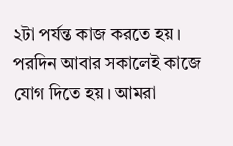২টা পর্যন্ত কাজ করতে হয়। পরদিন আবার সকালেই কাজে যোগ দিতে হয়। আমরা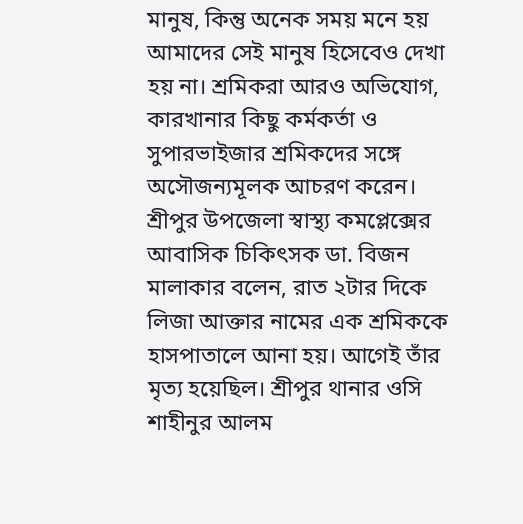মানুষ, কিন্তু অনেক সময় মনে হয় আমাদের সেই মানুষ হিসেবেও দেখা হয় না। শ্রমিকরা আরও অভিযোগ, কারখানার কিছু কর্মকর্তা ও সুপারভাইজার শ্রমিকদের সঙ্গে অসৌজন্যমূলক আচরণ করেন।
শ্রীপুর উপজেলা স্বাস্থ্য কমপ্লেক্সের আবাসিক চিকিৎসক ডা. বিজন মালাকার বলেন, রাত ২টার দিকে লিজা আক্তার নামের এক শ্রমিককে হাসপাতালে আনা হয়। আগেই তাঁর মৃত্য হয়েছিল। শ্রীপুর থানার ওসি শাহীনুর আলম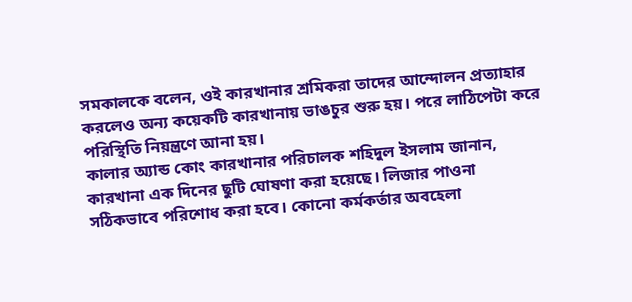সমকালকে বলেন, ওই কারখানার শ্রমিকরা তাদের আন্দোলন প্রত্যাহার করলেও অন্য কয়েকটি কারখানায় ভাঙচুর শুরু হয়। পরে লাঠিপেটা করে পরিস্থিতি নিয়ন্ত্রণে আনা হয়।
কালার অ্যান্ড কোং কারখানার পরিচালক শহিদুল ইসলাম জানান, কারখানা এক দিনের ছুটি ঘোষণা করা হয়েছে। লিজার পাওনা সঠিকভাবে পরিশোধ করা হবে। কোনো কর্মকর্তার অবহেলা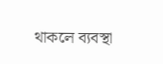থাকলে ব্যবস্থা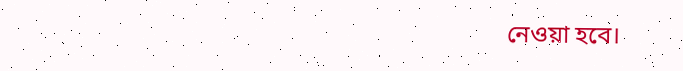নেওয়া হবে।